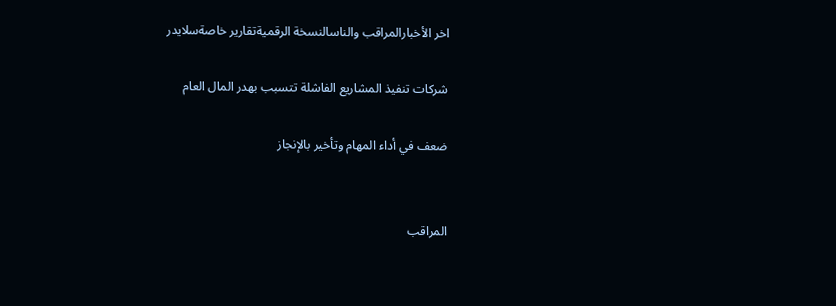اخر الأخبارالمراقب والناسالنسخة الرقميةتقارير خاصةسلايدر

شركات تنفيذ المشاريع الفاشلة تتسبب بهدر المال العام

ضعف في أداء المهام وتأخير بالإنجاز


المراقب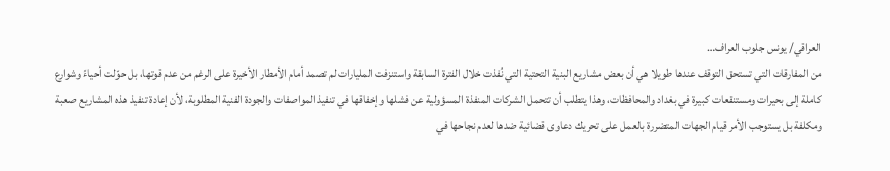العراقي/ يونس جلوب العراف…
من المفارقات التي تستحق التوقف عندها طويلا هي أن بعض مشاريع البنية التحتية التي نُفذت خلال الفترة السابقة واستنزفت المليارات لم تصمد أمام الأمطار الأخيرة على الرغم من عدم قوتها، بل حوّلت أحياءً وشوارع كاملة إلى بحيرات ومستنقعات كبيرة في بغداد والمحافظات، وهذا يتطلب أن تتحمل الشركات المنفذة المسؤولية عن فشلها وإخفاقها في تنفيذ المواصفات والجودة الفنية المطلوبة، لأن إعادة تنفيذ هذه المشاريع صعبة ومكلفة بل يستوجب الأمر قيام الجهات المتضررة بالعمل على تحريك دعاوى قضائية ضدها لعدم نجاحها في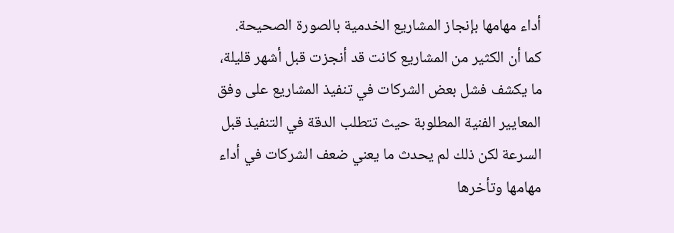أداء مهامها بإنجاز المشاريع الخدمية بالصورة الصحيحة.
كما أن الكثير من المشاريع كانت قد أنجزت قبل أشهر قليلة، ما يكشف فشل بعض الشركات في تنفيذ المشاريع على وفق المعايير الفنية المطلوبة حيث تتطلب الدقة في التنفيذ قبل السرعة لكن ذلك لم يحدث ما يعني ضعف الشركات في أداء مهامها وتأخرها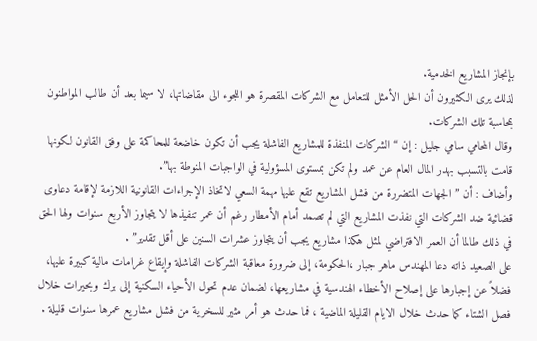بإنجاز المشاريع الخدمية.
لذلك يرى الكثيرون أن الحل الأمثل للتعامل مع الشركات المقصرة هو اللجوء الى مقاضاتها، لا سيما بعد أن طالب المواطنون بمحاسبة تلك الشركات.
وقال المحامي سامي جليل : إن “الشركات المنفذة للمشاريع الفاشلة يجب أن تكون خاضعة للمحاكمة على وفق القانون لكونها قامت بالتسبب بهدر المال العام عن عمد ولم تكن بمستوى المسؤولية في الواجبات المنوطة بها”.
وأضاف : أن ” الجهات المتضررة من فشل المشاريع تقع عليها مهمة السعي لاتخاذ الإجراءات القانونية اللازمة لإقامة دعاوى قضائية ضد الشركات التي نفذت المشاريع التي لم تصمد أمام الأمطار رغم أن عمر تنفيذها لا يتجاوز الأربع سنوات ولها الحق في ذلك طالما أن العمر الافتراضي لمثل هكذا مشاريع يجب أن يتجاوز عشرات السنين على أقل تقدير” .
على الصعيد ذاته دعا المهندس ماهر جبار ،الحكومة، إلى ضرورة معاقبة الشركات الفاشلة وإيقاع غرامات مالية كبيرة عليها، فضلاً عن إجبارها على إصلاح الأخطاء الهندسية في مشاريعها، لضمان عدم تحول الأحياء السكنية إلى برك وبحيرات خلال فصل الشتاء كما حدث خلال الايام القليلة الماضية ، فما حدث هو أمر مثير للسخرية من فشل مشاريع عمرها سنوات قليلة .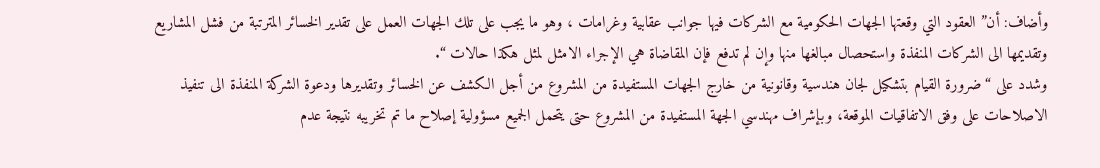وأضاف: أن” العقود التي وقعتها الجهات الحكومية مع الشركات فيها جوانب عقابية وغرامات ، وهو ما يجب على تلك الجهات العمل على تقدير الخسائر المترتبة من فشل المشاريع وتقديمها الى الشركات المنفذة واستحصال مبالغها منها وإن لم تدفع فإن المقاضاة هي الإجراء الامثل لمثل هكذا حالات “.
وشدد على “ضرورة القيام بتشكيل لجان هندسية وقانونية من خارج الجهات المستفيدة من المشروع من أجل الكشف عن الخسائر وتقديرها ودعوة الشركة المنفذة الى تنفيذ الاصلاحات على وفق الاتفاقيات الموقعة، وبإشراف مهندسي الجهة المستفيدة من المشروع حتى يتحمل الجميع مسؤولية إصلاح ما تم تخريبه نتيجة عدم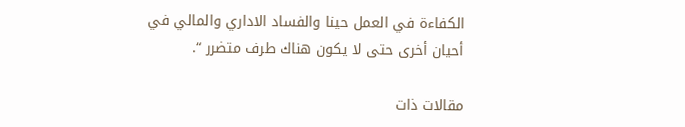الكفاءة في العمل حينا والفساد الاداري والمالي في أحيان أخرى حتى لا يكون هناك طرف متضرر “.

مقالات ذات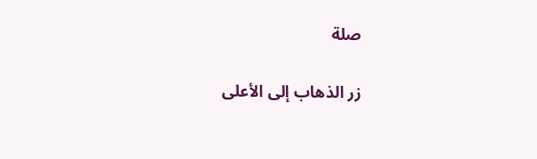صلة

زر الذهاب إلى الأعلى